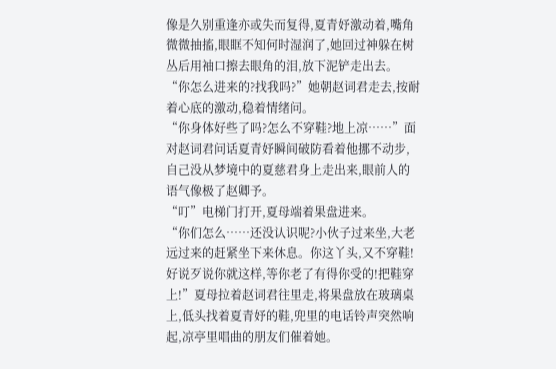像是久别重逢亦或失而复得,夏青妤激动着,嘴角微微抽搐,眼眶不知何时湿润了,她回过神躲在树丛后用袖口擦去眼角的泪,放下泥铲走出去。
“你怎么进来的?找我吗?”她朝赵词君走去,按耐着心底的激动,稳着情绪问。
“你身体好些了吗?怎么不穿鞋?地上凉……”面对赵词君问话夏青妤瞬间破防看着他挪不动步,自己没从梦境中的夏慈君身上走出来,眼前人的语气像极了赵卿予。
“叮”电梯门打开,夏母端着果盘进来。
“你们怎么……还没认识呢?小伙子过来坐,大老远过来的赶紧坐下来休息。你这丫头,又不穿鞋!好说歹说你就这样,等你老了有得你受的!把鞋穿上!”夏母拉着赵词君往里走,将果盘放在玻璃桌上,低头找着夏青妤的鞋,兜里的电话铃声突然响起,凉亭里唱曲的朋友们催着她。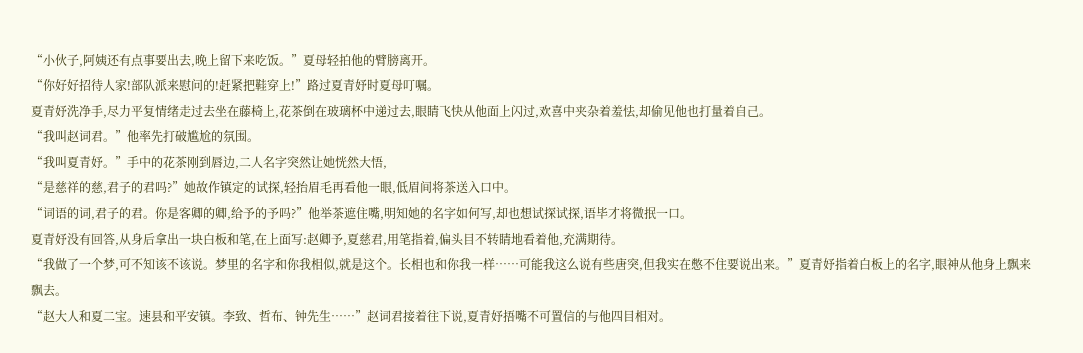“小伙子,阿姨还有点事要出去,晚上留下来吃饭。”夏母轻拍他的臂膀离开。
“你好好招待人家!部队派来慰问的!赶紧把鞋穿上!”路过夏青妤时夏母叮嘱。
夏青妤洗净手,尽力平复情绪走过去坐在藤椅上,花茶倒在玻璃杯中递过去,眼睛飞快从他面上闪过,欢喜中夹杂着羞怯,却偷见他也打量着自己。
“我叫赵词君。”他率先打破尴尬的氛围。
“我叫夏青妤。”手中的花茶刚到唇边,二人名字突然让她恍然大悟,
“是慈祥的慈,君子的君吗?”她故作镇定的试探,轻抬眉毛再看他一眼,低眉间将茶送入口中。
“词语的词,君子的君。你是客卿的卿,给予的予吗?”他举茶遮住嘴,明知她的名字如何写,却也想试探试探,语毕才将微抿一口。
夏青妤没有回答,从身后拿出一块白板和笔,在上面写:赵卿予,夏慈君,用笔指着,偏头目不转睛地看着他,充满期待。
“我做了一个梦,可不知该不该说。梦里的名字和你我相似,就是这个。长相也和你我一样……可能我这么说有些唐突,但我实在憋不住要说出来。”夏青妤指着白板上的名字,眼神从他身上飘来飘去。
“赵大人和夏二宝。速县和平安镇。李致、哲布、钟先生……”赵词君接着往下说,夏青妤捂嘴不可置信的与他四目相对。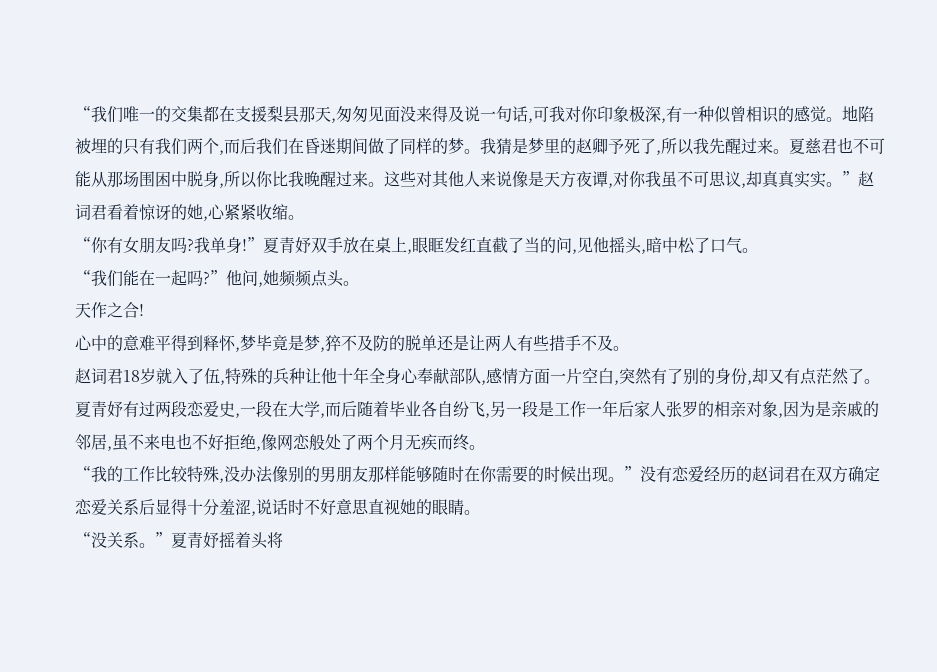“我们唯一的交集都在支援梨县那天,匆匆见面没来得及说一句话,可我对你印象极深,有一种似曾相识的感觉。地陷被埋的只有我们两个,而后我们在昏迷期间做了同样的梦。我猜是梦里的赵卿予死了,所以我先醒过来。夏慈君也不可能从那场围困中脱身,所以你比我晚醒过来。这些对其他人来说像是天方夜谭,对你我虽不可思议,却真真实实。”赵词君看着惊讶的她,心紧紧收缩。
“你有女朋友吗?我单身!”夏青妤双手放在桌上,眼眶发红直截了当的问,见他摇头,暗中松了口气。
“我们能在一起吗?”他问,她频频点头。
天作之合!
心中的意难平得到释怀,梦毕竟是梦,猝不及防的脱单还是让两人有些措手不及。
赵词君18岁就入了伍,特殊的兵种让他十年全身心奉献部队,感情方面一片空白,突然有了别的身份,却又有点茫然了。
夏青妤有过两段恋爱史,一段在大学,而后随着毕业各自纷飞,另一段是工作一年后家人张罗的相亲对象,因为是亲戚的邻居,虽不来电也不好拒绝,像网恋般处了两个月无疾而终。
“我的工作比较特殊,没办法像别的男朋友那样能够随时在你需要的时候出现。”没有恋爱经历的赵词君在双方确定恋爱关系后显得十分羞涩,说话时不好意思直视她的眼睛。
“没关系。”夏青妤摇着头将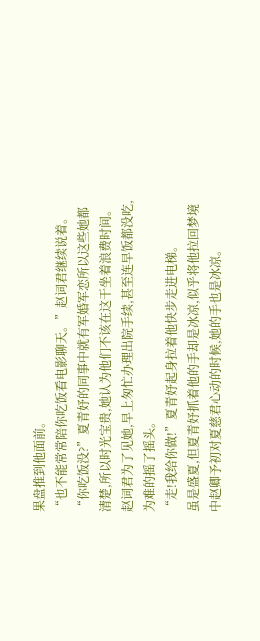果盘推到他面前。
“也不能常常陪你吃饭看电影聊天。”赵词君继续说着。
“你吃饭没?”夏青妤的同事中就有军婚军恋所以这些她都清楚,所以时光宝贵,她认为他们不该在这干坐着浪费时间。
赵词君为了见她,早上匆忙办理出院手续,甚至连早饭都没吃,为难的摇了摇头。
“走!我给你做!”夏青妤起身拉着他快步走进电梯。
虽是盛夏,但夏青妤抓着他的手却是冰凉,似乎将他拉回梦境中赵卿予初对夏慈君心动的时候,她的手也是冰凉。